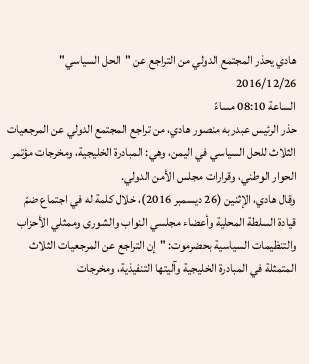هادي يحذر المجتمع الدولي من التراجع عن "الحل السياسي"
2016/12/26
الساعة 08:10 مساءً
حذر الرئيس عبدربه منصور هادي، من تراجع المجتمع الدولي عن المرجعيات الثلاث للحل السياسي في اليمن، وهي: المبادرة الخليجية، ومخرجات مؤتمر الحوار الوطني، وقرارات مجلس الأمن الدولي.
وقال هادي، الإثنين (26 ديسمبر 2016)، خلال كلمة له في اجتماع ضمّ قيادة السلطة المحلية وأعضاء مجلسي النواب والشورى وممثلي الأحزاب والتنظيمات السياسية بحضرموت: "إن التراجع عن المرجعيات الثلاث المتمثلة في المبادرة الخليجية وآليتها التنفيذية، ومخرجات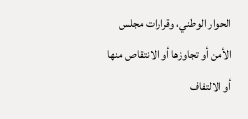الحوار الوطني، وقرارات مجلس الأمن أو تجاوزها أو الانتقاص منها أو الالتفاف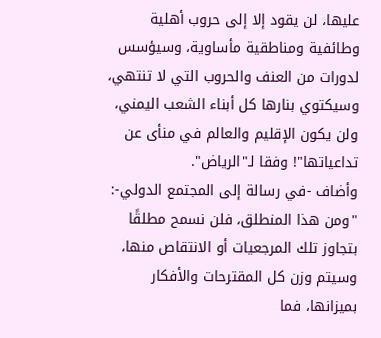عليها، لن يقود إلا إلى حروب أهلية وطائفية ومناطقية مأساوية، وسيؤسس لدورات من العنف والحروب التي لا تنتهي، وسيكتوي بنارها كل أبناء الشعب اليمني، ولن يكون الإقليم والعالم في منأى عن تداعياتها"! وفقا لـ"الرياض".
وأضاف -في رسالة إلى المجتمع الدولي-: "ومن هذا المنطلق، فلن نسمح مطلقًا بتجاوز تلك المرجعيات أو الانتقاص منها، وسيتم وزن كل المقترحات والأفكار بميزانها، فما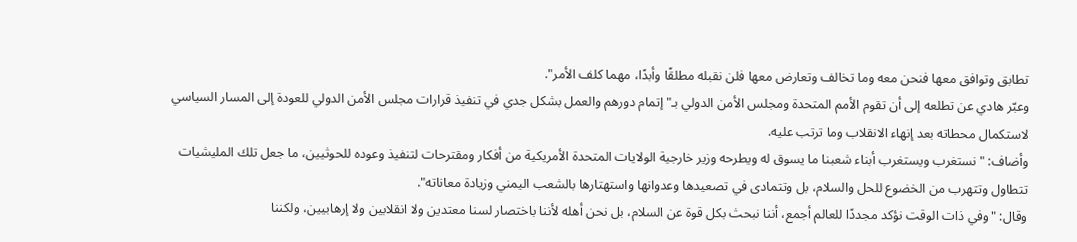تطابق وتوافق معها فنحن معه وما تخالف وتعارض معها فلن نقبله مطلقًا وأبدًا، مهما كلف الأمر".
وعبّر هادي عن تطلعه إلى أن تقوم الأمم المتحدة ومجلس الأمن الدولي بـ"إتمام دورهم والعمل بشكل جدي في تنفيذ قرارات مجلس الأمن الدولي للعودة إلى المسار السياسي لاستكمال محطاته بعد إنهاء الانقلاب وما ترتب عليه.
وأضاف: "نستغرب ويستغرب أبناء شعبنا ما يسوق له ويطرحه وزير خارجية الولايات المتحدة الأمريكية من أفكار ومقترحات لتنفيذ وعوده للحوثيين، ما جعل تلك المليشيات تتطاول وتتهرب من الخضوع للحل والسلام، بل وتتمادى في تصعيدها وعدوانها واستهتارها بالشعب اليمني وزيادة معاناته".
وقال: "وفي ذات الوقت نؤكد مجددًا للعالم أجمع، أننا نبحث بكل قوة عن السلام، بل نحن أهله لأننا باختصار لسنا معتدين ولا انقلابين ولا إرهابيين، ولكننا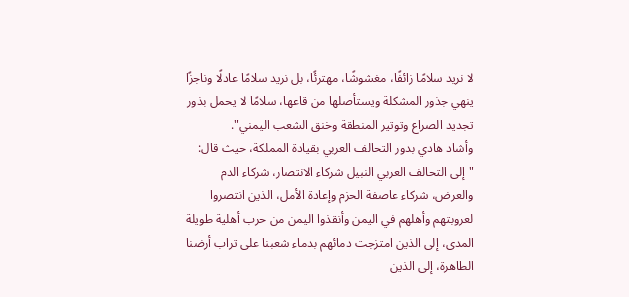لا نريد سلامًا زائفًا، مغشوشًا، مهترئًا، بل نريد سلامًا عادلًا وناجزًا ينهي جذور المشكلة ويستأصلها من قاعها، سلامًا لا يحمل بذور تجديد الصراع وتوتير المنطقة وخنق الشعب اليمني".
وأشاد هادي بدور التحالف العربي بقيادة المملكة، حيث قال: "إلى التحالف العربي النبيل شركاء الانتصار، شركاء الدم والعرض، شركاء عاصفة الحزم وإعادة الأمل، الذين انتصروا لعروبتهم وأهلهم في اليمن وأنقذوا اليمن من حرب أهلية طويلة المدى، إلى الذين امتزجت دمائهم بدماء شعبنا على تراب أرضنا الطاهرة، إلى الذين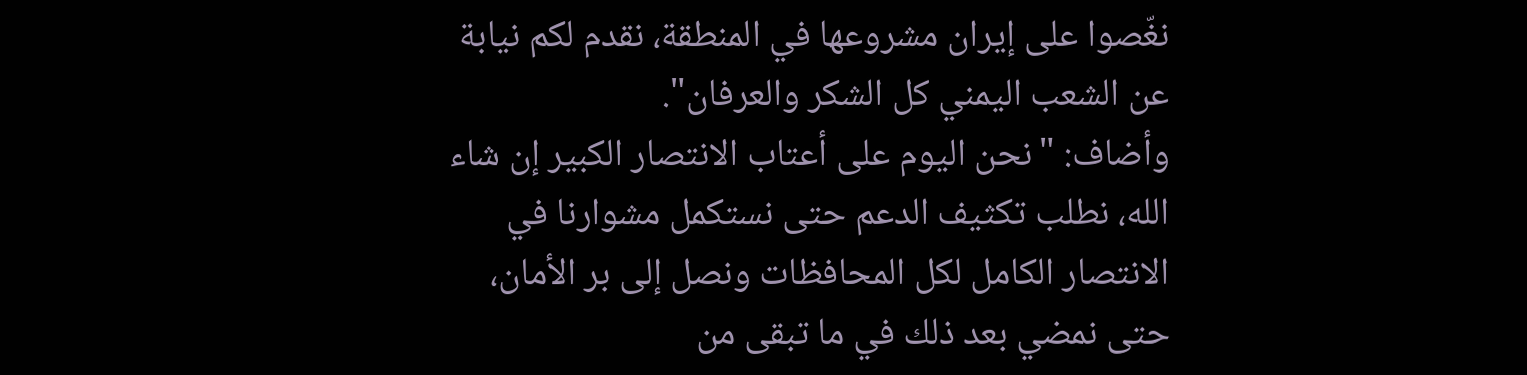نغّصوا على إيران مشروعها في المنطقة، نقدم لكم نيابة عن الشعب اليمني كل الشكر والعرفان".
وأضاف: "نحن اليوم على أعتاب الانتصار الكبير إن شاء الله، نطلب تكثيف الدعم حتى نستكمل مشوارنا في الانتصار الكامل لكل المحافظات ونصل إلى بر الأمان، حتى نمضي بعد ذلك في ما تبقى من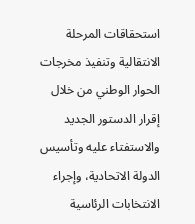استحقاقات المرحلة الانتقالية وتنفيذ مخرجات الحوار الوطني من خلال إقرار الدستور الجديد والاستفتاء عليه وتأسيس الدولة الاتحادية، وإجراء الانتخابات الرئاسية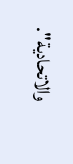والاتحادية".